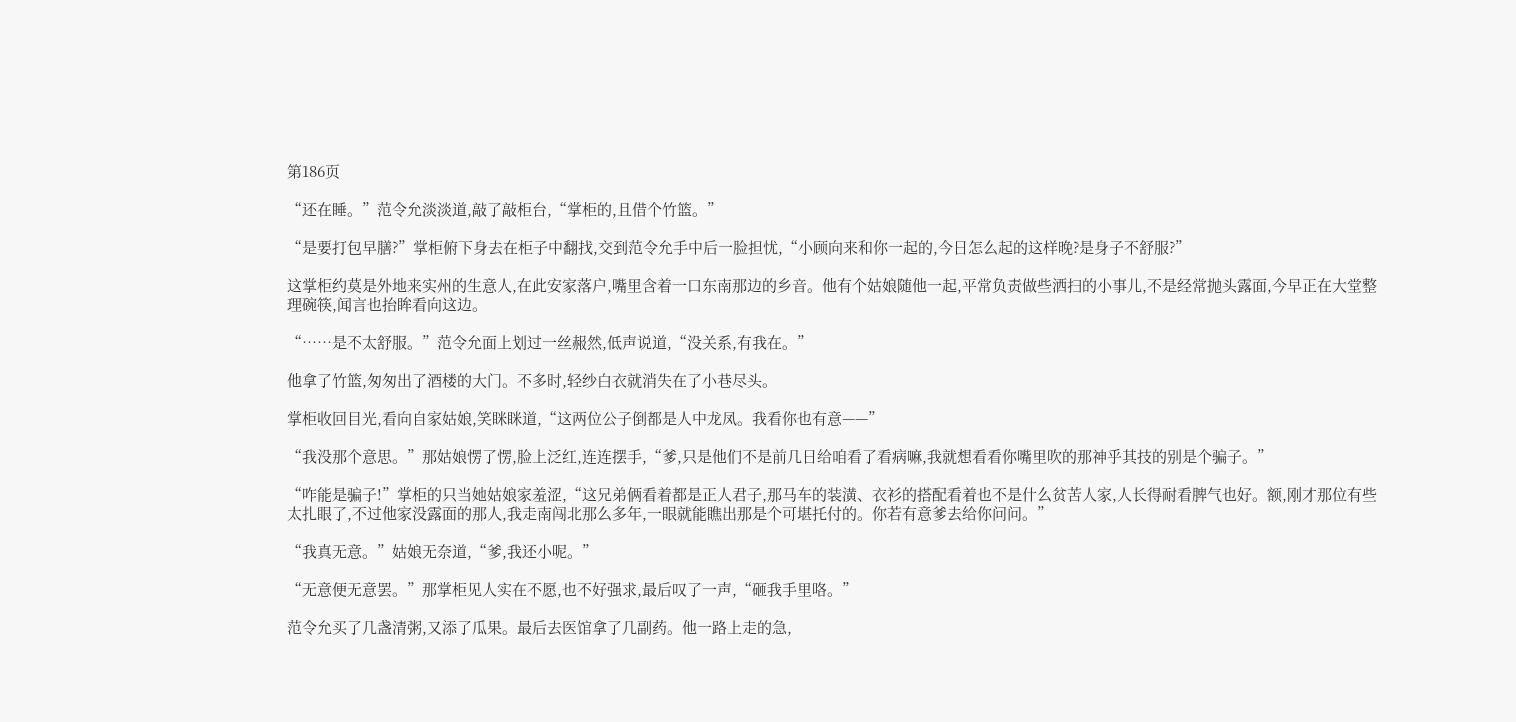第186页

“还在睡。”范令允淡淡道,敲了敲柜台,“掌柜的,且借个竹篮。”

“是要打包早膳?”掌柜俯下身去在柜子中翻找,交到范令允手中后一脸担忧,“小顾向来和你一起的,今日怎么起的这样晚?是身子不舒服?”

这掌柜约莫是外地来实州的生意人,在此安家落户,嘴里含着一口东南那边的乡音。他有个姑娘随他一起,平常负责做些洒扫的小事儿,不是经常抛头露面,今早正在大堂整理碗筷,闻言也抬眸看向这边。

“……是不太舒服。”范令允面上划过一丝赧然,低声说道,“没关系,有我在。”

他拿了竹篮,匆匆出了酒楼的大门。不多时,轻纱白衣就消失在了小巷尽头。

掌柜收回目光,看向自家姑娘,笑眯眯道,“这两位公子倒都是人中龙凤。我看你也有意——”

“我没那个意思。”那姑娘愣了愣,脸上泛红,连连摆手,“爹,只是他们不是前几日给咱看了看病嘛,我就想看看你嘴里吹的那神乎其技的别是个骗子。”

“咋能是骗子!”掌柜的只当她姑娘家羞涩,“这兄弟俩看着都是正人君子,那马车的装潢、衣衫的搭配看着也不是什么贫苦人家,人长得耐看脾气也好。额,刚才那位有些太扎眼了,不过他家没露面的那人,我走南闯北那么多年,一眼就能瞧出那是个可堪托付的。你若有意爹去给你问问。”

“我真无意。”姑娘无奈道,“爹,我还小呢。”

“无意便无意罢。”那掌柜见人实在不愿,也不好强求,最后叹了一声,“砸我手里咯。”

范令允买了几盏清粥,又添了瓜果。最后去医馆拿了几副药。他一路上走的急,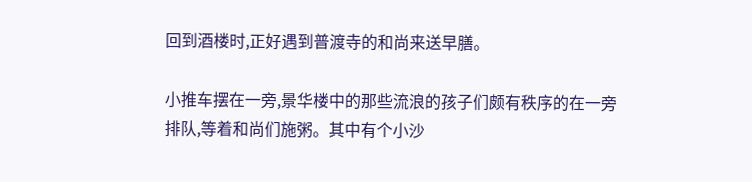回到酒楼时,正好遇到普渡寺的和尚来送早膳。

小推车摆在一旁,景华楼中的那些流浪的孩子们颇有秩序的在一旁排队,等着和尚们施粥。其中有个小沙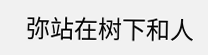弥站在树下和人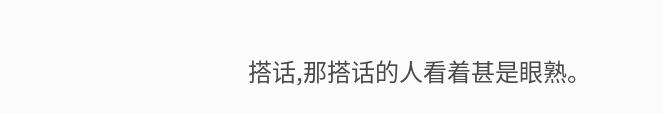搭话,那搭话的人看着甚是眼熟。